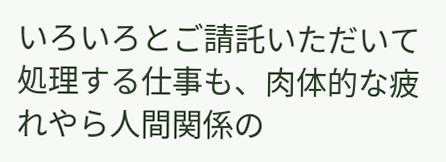いろいろとご請託いただいて処理する仕事も、肉体的な疲れやら人間関係の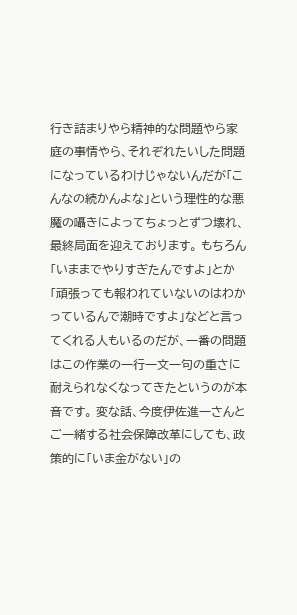行き詰まりやら精神的な問題やら家庭の事情やら、それぞれたいした問題になっているわけじゃないんだが「こんなの続かんよな」という理性的な悪魔の囁きによってちょっとずつ壊れ、最終局面を迎えております。 もちろん「いままでやりすぎたんですよ」とか「頑張っても報われていないのはわかっているんで潮時ですよ」などと言ってくれる人もいるのだが、一番の問題はこの作業の一行一文一句の重さに耐えられなくなってきたというのが本音です。 変な話、今度伊佐進一さんとご一緒する社会保障改革にしても、政策的に「いま金がない」の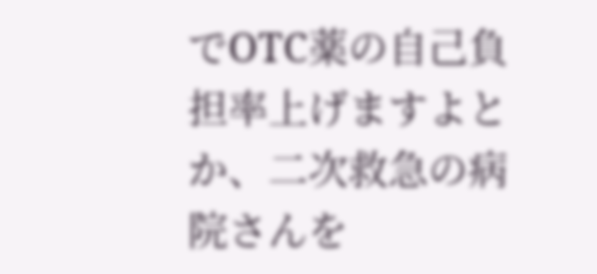でOTC薬の自己負担率上げますよとか、二次救急の病院さんを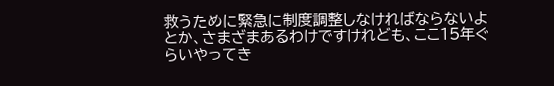救うために緊急に制度調整しなければならないよとか、さまざまあるわけですけれども、ここ15年ぐらいやってき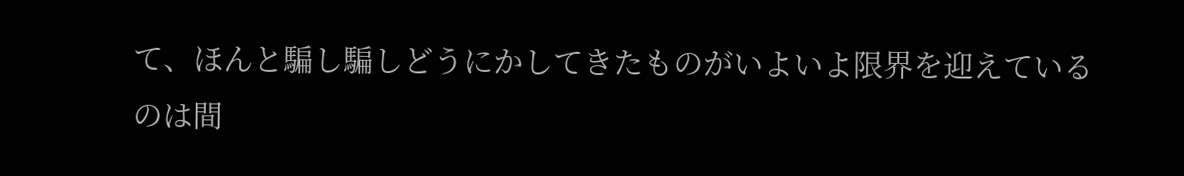て、ほんと騙し騙しどうにかしてきたものがいよいよ限界を迎えているのは間